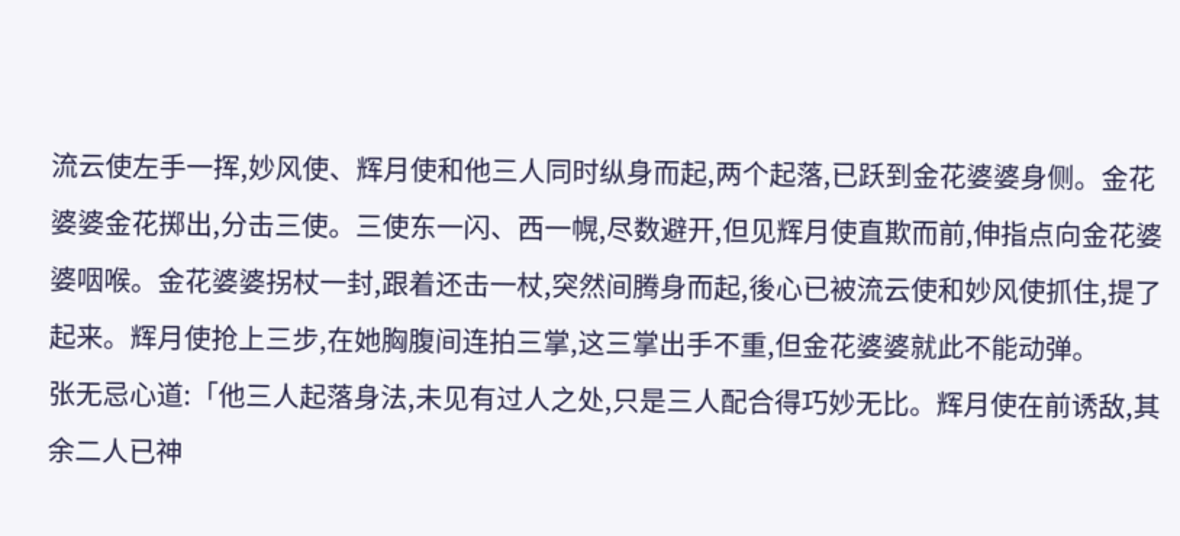流云使左手一挥,妙风使、辉月使和他三人同时纵身而起,两个起落,已跃到金花婆婆身侧。金花婆婆金花掷出,分击三使。三使东一闪、西一幌,尽数避开,但见辉月使直欺而前,伸指点向金花婆婆咽喉。金花婆婆拐杖一封,跟着还击一杖,突然间腾身而起,後心已被流云使和妙风使抓住,提了起来。辉月使抢上三步,在她胸腹间连拍三掌,这三掌出手不重,但金花婆婆就此不能动弹。
张无忌心道:「他三人起落身法,未见有过人之处,只是三人配合得巧妙无比。辉月使在前诱敌,其余二人已神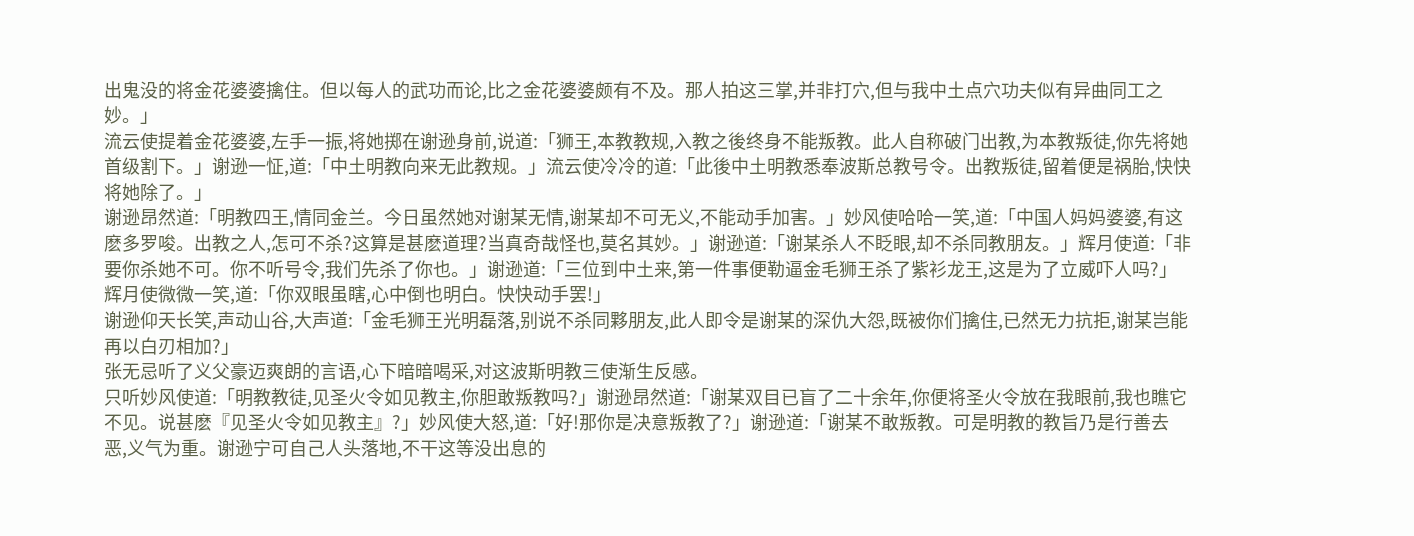出鬼没的将金花婆婆擒住。但以每人的武功而论,比之金花婆婆颇有不及。那人拍这三掌,并非打穴,但与我中土点穴功夫似有异曲同工之妙。」
流云使提着金花婆婆,左手一振,将她掷在谢逊身前,说道:「狮王,本教教规,入教之後终身不能叛教。此人自称破门出教,为本教叛徒,你先将她首级割下。」谢逊一怔,道:「中土明教向来无此教规。」流云使冷冷的道:「此後中土明教悉奉波斯总教号令。出教叛徒,留着便是祸胎,快快将她除了。」
谢逊昂然道:「明教四王,情同金兰。今日虽然她对谢某无情,谢某却不可无义,不能动手加害。」妙风使哈哈一笑,道:「中国人妈妈婆婆,有这麽多罗唆。出教之人,怎可不杀?这算是甚麽道理?当真奇哉怪也,莫名其妙。」谢逊道:「谢某杀人不眨眼,却不杀同教朋友。」辉月使道:「非要你杀她不可。你不听号令,我们先杀了你也。」谢逊道:「三位到中土来,第一件事便勒逼金毛狮王杀了紫衫龙王,这是为了立威吓人吗?」辉月使微微一笑,道:「你双眼虽瞎,心中倒也明白。快快动手罢!」
谢逊仰天长笑,声动山谷,大声道:「金毛狮王光明磊落,别说不杀同夥朋友,此人即令是谢某的深仇大怨,既被你们擒住,已然无力抗拒,谢某岂能再以白刃相加?」
张无忌听了义父豪迈爽朗的言语,心下暗暗喝采,对这波斯明教三使渐生反感。
只听妙风使道:「明教教徒,见圣火令如见教主,你胆敢叛教吗?」谢逊昂然道:「谢某双目已盲了二十余年,你便将圣火令放在我眼前,我也瞧它不见。说甚麽『见圣火令如见教主』?」妙风使大怒,道:「好!那你是决意叛教了?」谢逊道:「谢某不敢叛教。可是明教的教旨乃是行善去恶,义气为重。谢逊宁可自己人头落地,不干这等没出息的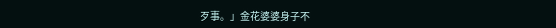歹事。」金花婆婆身子不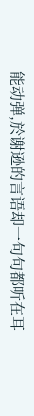能动弹,於谢逊的言语却一句句都听在耳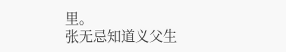里。
张无忌知道义父生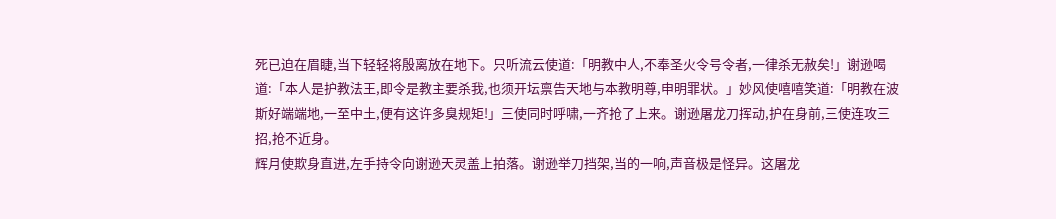死已迫在眉睫,当下轻轻将殷离放在地下。只听流云使道:「明教中人,不奉圣火令号令者,一律杀无赦矣!」谢逊喝道:「本人是护教法王,即令是教主要杀我,也须开坛禀告天地与本教明尊,申明罪状。」妙风使嘻嘻笑道:「明教在波斯好端端地,一至中土,便有这许多臭规矩!」三使同时呼啸,一齐抢了上来。谢逊屠龙刀挥动,护在身前,三使连攻三招,抢不近身。
辉月使欺身直进,左手持令向谢逊天灵盖上拍落。谢逊举刀挡架,当的一响,声音极是怪异。这屠龙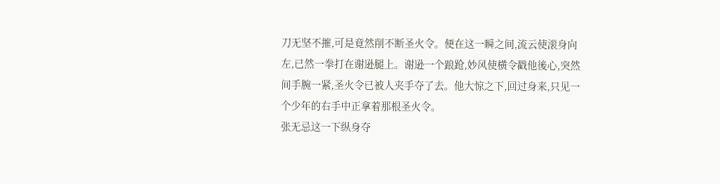刀无坚不摧,可是竟然削不断圣火令。便在这一瞬之间,流云使滚身向左,已然一拳打在谢逊腿上。谢逊一个踉跄,妙风使横令戳他後心,突然间手腕一紧,圣火令已被人夹手夺了去。他大惊之下,回过身来,只见一个少年的右手中正拿着那根圣火令。
张无忌这一下纵身夺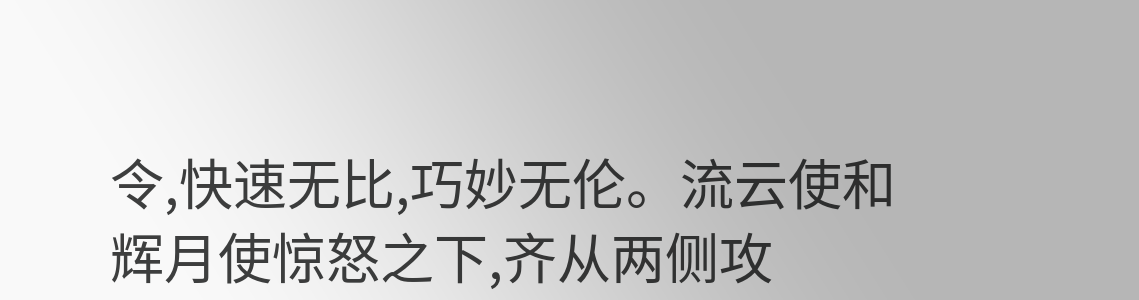令,快速无比,巧妙无伦。流云使和辉月使惊怒之下,齐从两侧攻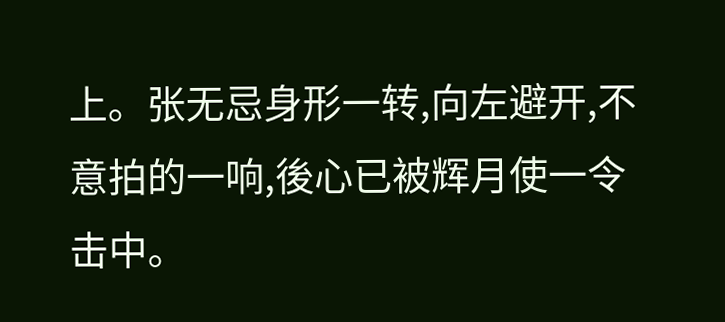上。张无忌身形一转,向左避开,不意拍的一响,後心已被辉月使一令击中。